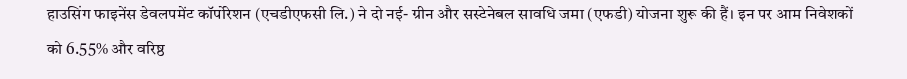हाउसिंग फाइनेंस डेवलपमेंट कॉर्पोरेशन (एचडीएफसी लि.) ने दो नई- ग्रीन और सस्टेनेबल सावधि जमा (एफडी) योजना शुरू की हैं। इन पर आम निवेशकों को 6.55% और वरिष्ठ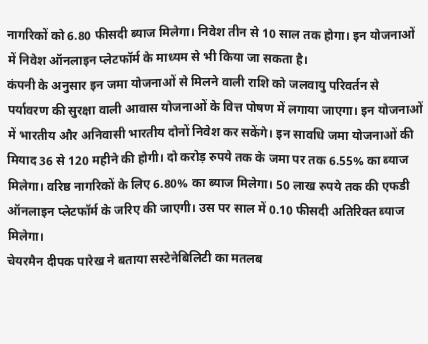नागरिकों को 6.80 फीसदी ब्याज मिलेगा। निवेश तीन से 10 साल तक होगा। इन योजनाओं में निवेश ऑनलाइन प्लेटफॉर्म के माध्यम से भी किया जा सकता है।
कंपनी के अनुसार इन जमा योजनाओं से मिलने वाली राशि को जलवायु परिवर्तन से पर्यावरण की सुरक्षा वाली आवास योजनाओं के वित्त पोषण में लगाया जाएगा। इन योजनाओं में भारतीय और अनिवासी भारतीय दोनों निवेश कर सकेंगे। इन सावधि जमा योजनाओं की मियाद 36 से 120 महीने की होगी। दो करोड़ रुपये तक के जमा पर तक 6.55% का ब्याज मिलेगा। वरिष्ठ नागरिकों के लिए 6.80% का ब्याज मिलेगा। 50 लाख रुपये तक की एफडी ऑनलाइन प्लेटफॉर्म के जरिए की जाएगी। उस पर साल में 0.10 फीसदी अतिरिक्त ब्याज मिलेगा।
चेयरमैन दीपक पारेख ने बताया सस्टेनेबिलिटी का मतलब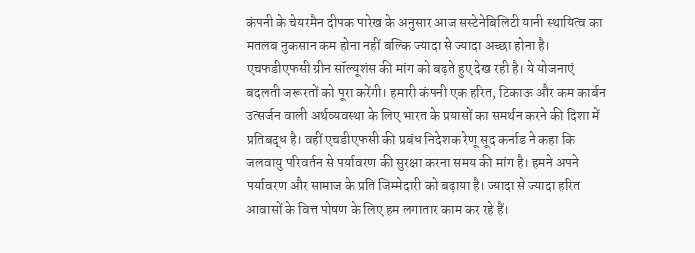कंपनी के चेयरमैन दीपक पारेख के अनुसार आज सस्टेनेबिलिटी यानी स्थायित्व का मतलब नुकसान कम होना नहीं बल्कि ज्यादा से ज्यादा अच्छा होना है। एचफडीएफसी ग्रीन सॉल्यूशंस की मांग को बढ़ते हुए देख रही है। ये योजनाएं बदलती जरूरतों को पूरा करेंगी। हमारी कंपनी एक हरित, टिकाऊ और कम कार्बन उत्सर्जन वाली अर्थव्यवस्था के लिए भारत के प्रयासों का समर्थन करने की दिशा में प्रतिबद्ध है। वहीं एचडीएफसी की प्रबंध निदेशक रेणू सूद कर्नाड ने कहा कि जलवायु परिवर्तन से पर्यावरण की सुरक्षा करना समय की मांग है। हमने अपने पर्यावरण और सामाज के प्रति जिम्मेदारी को बढ़ाया है। ज्यादा से ज्यादा हरित आवासों के वित्त पोषण के लिए हम लगातार काम कर रहे हैं।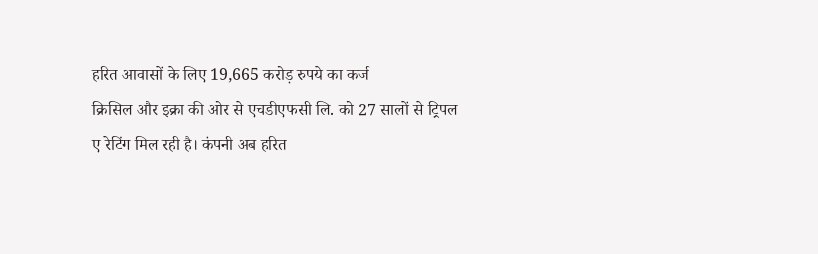हरित आवासों के लिए 19,665 करोड़ रुपये का कर्ज
क्रिसिल और इक्रा की ओर से एचडीएफसी लि. को 27 सालों से ट्रिपल ए रेटिंग मिल रही है। कंपनी अब हरित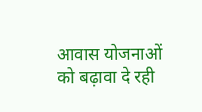आवास योजनाओं को बढ़ावा दे रही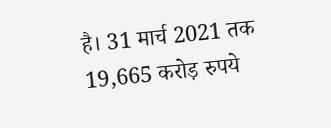है। 31 मार्च 2021 तक 19,665 करोड़ रुपये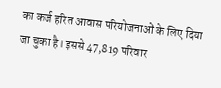का कर्ज हरित आवास परियोजनाओं के लिए दिया जा चुका है। इससे 47,819 परिवार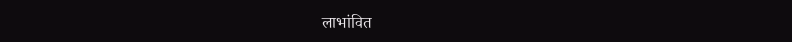लाभांवित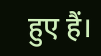हुए हैं।